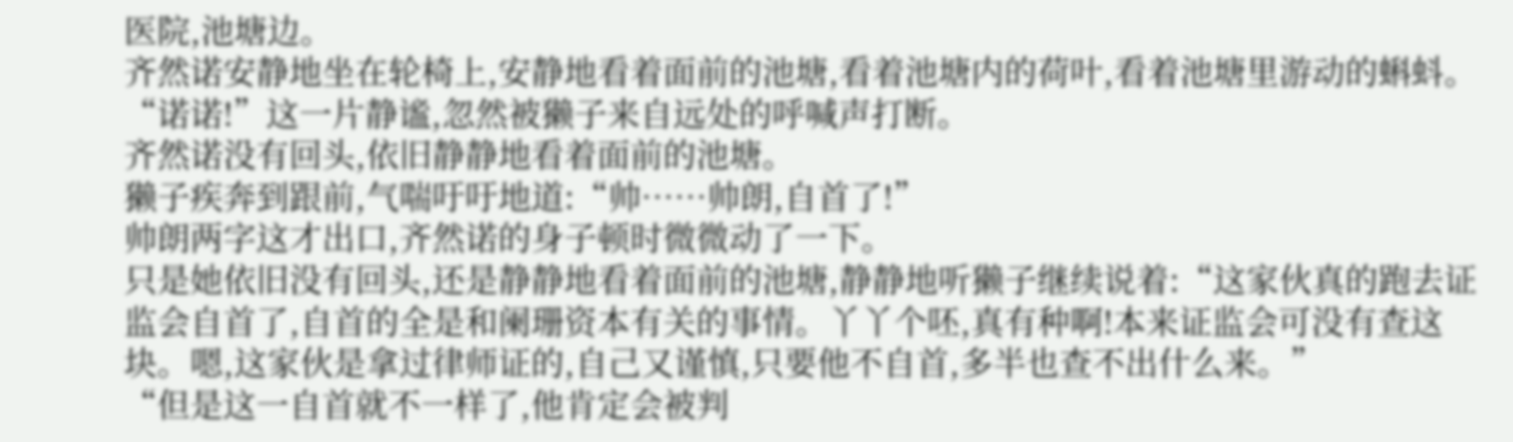医院,池塘边。
齐然诺安静地坐在轮椅上,安静地看着面前的池塘,看着池塘内的荷叶,看着池塘里游动的蝌蚪。
“诺诺!”这一片静谧,忽然被獭子来自远处的呼喊声打断。
齐然诺没有回头,依旧静静地看着面前的池塘。
獭子疾奔到跟前,气喘吁吁地道:“帅……帅朗,自首了!”
帅朗两字这才出口,齐然诺的身子顿时微微动了一下。
只是她依旧没有回头,还是静静地看着面前的池塘,静静地听獭子继续说着:“这家伙真的跑去证监会自首了,自首的全是和阑珊资本有关的事情。丫丫个呸,真有种啊!本来证监会可没有查这块。嗯,这家伙是拿过律师证的,自己又谨慎,只要他不自首,多半也查不出什么来。”
“但是这一自首就不一样了,他肯定会被判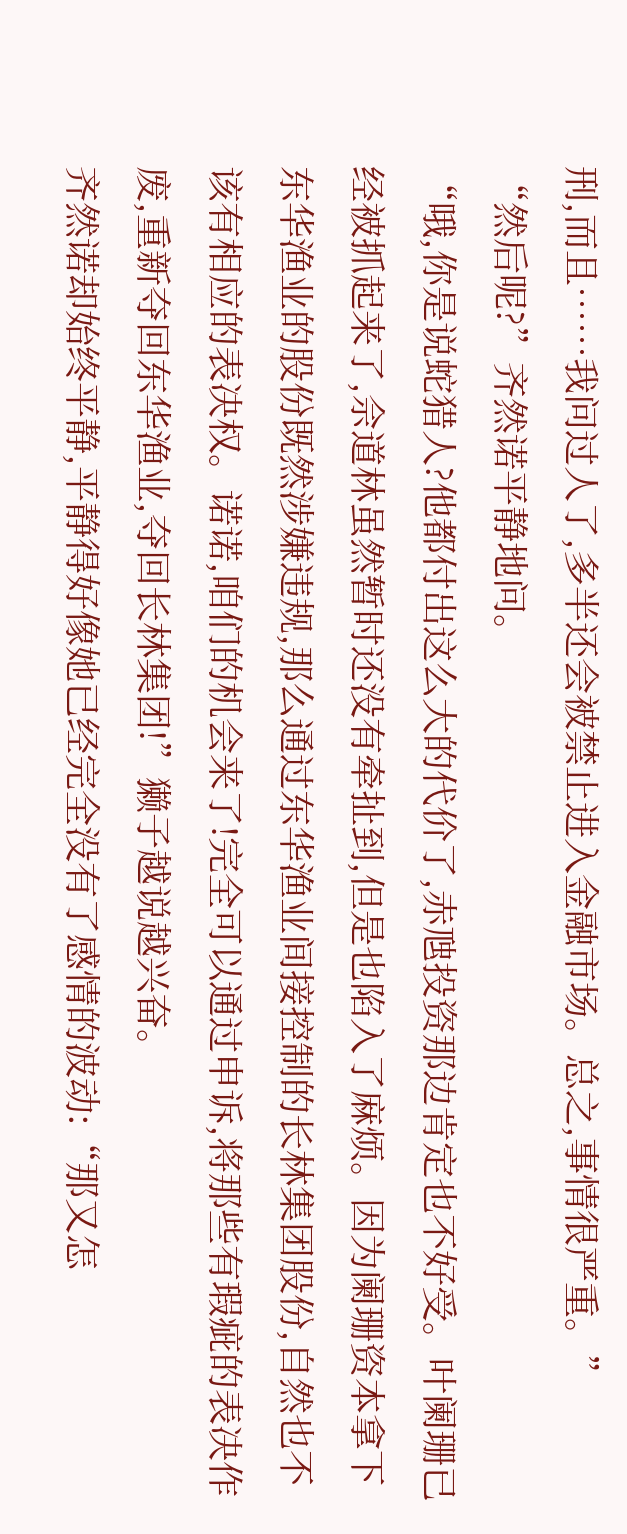刑,而且……我问过人了,多半还会被禁止进入金融市场。总之,事情很严重。”
“然后呢?”齐然诺平静地问。
“哦,你是说蛇猎人?他都付出这么大的代价了,赤虺投资那边肯定也不好受。叶阑珊已经被抓起来了,佘道林虽然暂时还没有牵扯到,但是也陷入了麻烦。因为阑珊资本拿下东华渔业的股份既然涉嫌违规,那么通过东华渔业间接控制的长林集团股份,自然也不该有相应的表决权。诺诺,咱们的机会来了!完全可以通过申诉,将那些有瑕疵的表决作废,重新夺回东华渔业,夺回长林集团!”獭子越说越兴奋。
齐然诺却始终平静,平静得好像她已经完全没有了感情的波动:“那又怎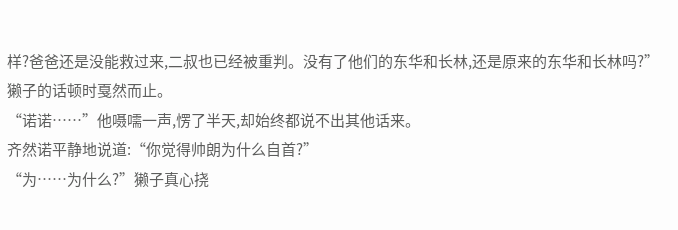样?爸爸还是没能救过来,二叔也已经被重判。没有了他们的东华和长林,还是原来的东华和长林吗?”
獭子的话顿时戛然而止。
“诺诺……”他嗫嚅一声,愣了半天,却始终都说不出其他话来。
齐然诺平静地说道:“你觉得帅朗为什么自首?”
“为……为什么?”獭子真心挠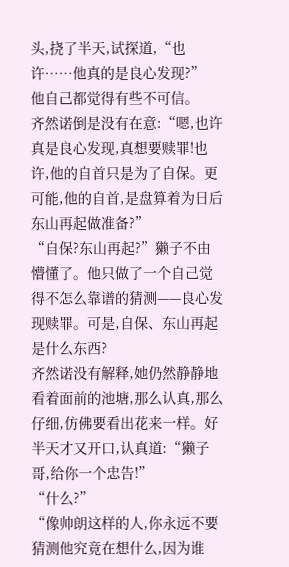头,挠了半天,试探道,“也许……他真的是良心发现?”
他自己都觉得有些不可信。
齐然诺倒是没有在意:“嗯,也许真是良心发现,真想要赎罪!也许,他的自首只是为了自保。更可能,他的自首,是盘算着为日后东山再起做准备?”
“自保?东山再起?”獭子不由懵懂了。他只做了一个自己觉得不怎么靠谱的猜测——良心发现赎罪。可是,自保、东山再起是什么东西?
齐然诺没有解释,她仍然静静地看着面前的池塘,那么认真,那么仔细,仿佛要看出花来一样。好半天才又开口,认真道:“獭子哥,给你一个忠告!”
“什么?”
“像帅朗这样的人,你永远不要猜测他究竟在想什么,因为谁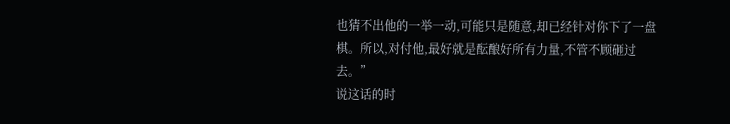也猜不出他的一举一动,可能只是随意,却已经针对你下了一盘棋。所以,对付他,最好就是酝酿好所有力量,不管不顾砸过去。”
说这话的时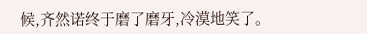候,齐然诺终于磨了磨牙,冷漠地笑了。